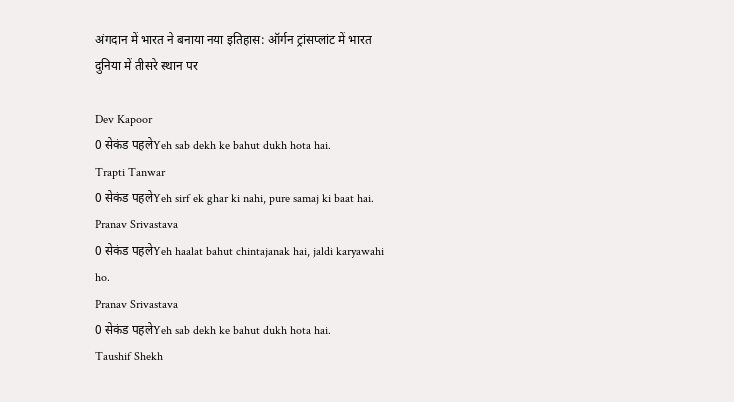अंगदान में भारत ने बनाया नया इतिहास: ऑर्गन ट्रांसप्लांट में भारत दुनिया में तीसरे स्थान पर

Dev Kapoor
0 सेकंड पहलेYeh sab dekh ke bahut dukh hota hai.
Trapti Tanwar
0 सेकंड पहलेYeh sirf ek ghar ki nahi, pure samaj ki baat hai.
Pranav Srivastava
0 सेकंड पहलेYeh haalat bahut chintajanak hai, jaldi karyawahi ho.
Pranav Srivastava
0 सेकंड पहलेYeh sab dekh ke bahut dukh hota hai.
Taushif Shekh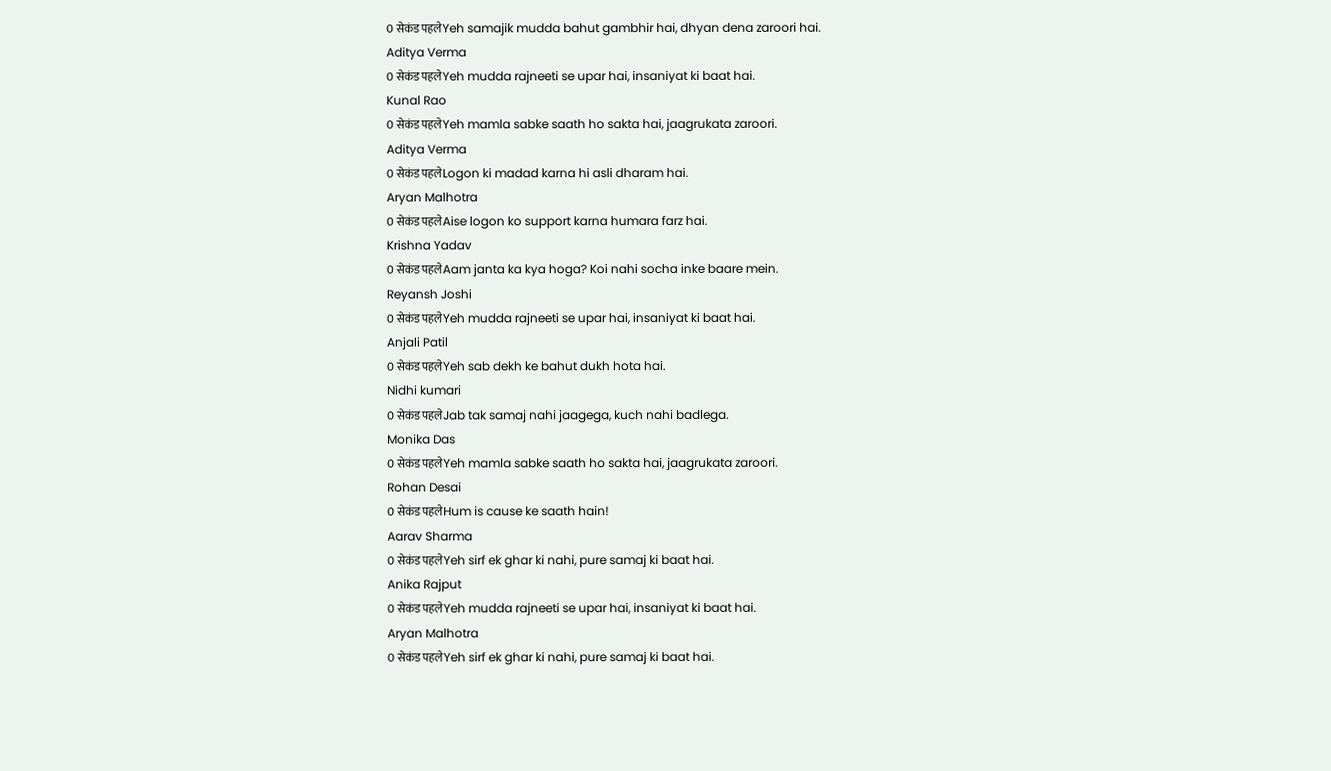0 सेकंड पहलेYeh samajik mudda bahut gambhir hai, dhyan dena zaroori hai.
Aditya Verma
0 सेकंड पहलेYeh mudda rajneeti se upar hai, insaniyat ki baat hai.
Kunal Rao
0 सेकंड पहलेYeh mamla sabke saath ho sakta hai, jaagrukata zaroori.
Aditya Verma
0 सेकंड पहलेLogon ki madad karna hi asli dharam hai.
Aryan Malhotra
0 सेकंड पहलेAise logon ko support karna humara farz hai.
Krishna Yadav
0 सेकंड पहलेAam janta ka kya hoga? Koi nahi socha inke baare mein.
Reyansh Joshi
0 सेकंड पहलेYeh mudda rajneeti se upar hai, insaniyat ki baat hai.
Anjali Patil
0 सेकंड पहलेYeh sab dekh ke bahut dukh hota hai.
Nidhi kumari
0 सेकंड पहलेJab tak samaj nahi jaagega, kuch nahi badlega.
Monika Das
0 सेकंड पहलेYeh mamla sabke saath ho sakta hai, jaagrukata zaroori.
Rohan Desai
0 सेकंड पहलेHum is cause ke saath hain!
Aarav Sharma
0 सेकंड पहलेYeh sirf ek ghar ki nahi, pure samaj ki baat hai.
Anika Rajput
0 सेकंड पहलेYeh mudda rajneeti se upar hai, insaniyat ki baat hai.
Aryan Malhotra
0 सेकंड पहलेYeh sirf ek ghar ki nahi, pure samaj ki baat hai.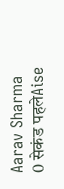Aarav Sharma
0 सेकंड पहलेAise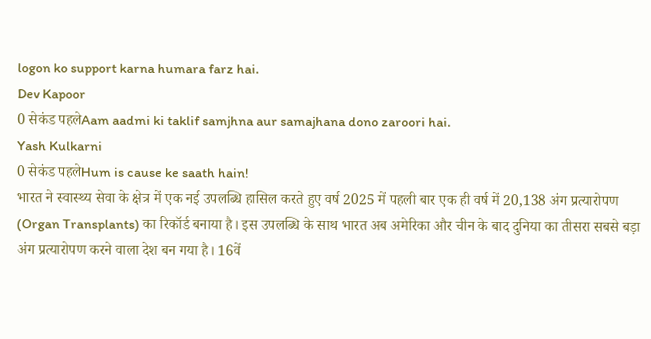logon ko support karna humara farz hai.
Dev Kapoor
0 सेकंड पहलेAam aadmi ki taklif samjhna aur samajhana dono zaroori hai.
Yash Kulkarni
0 सेकंड पहलेHum is cause ke saath hain!
भारत ने स्वास्थ्य सेवा के क्षेत्र में एक नई उपलब्धि हासिल करते हुए वर्ष 2025 में पहली बार एक ही वर्ष में 20,138 अंग प्रत्यारोपण (Organ Transplants) का रिकॉर्ड बनाया है। इस उपलब्धि के साथ भारत अब अमेरिका और चीन के बाद दुनिया का तीसरा सबसे बड़ा अंग प्रत्यारोपण करने वाला देश बन गया है। 16वें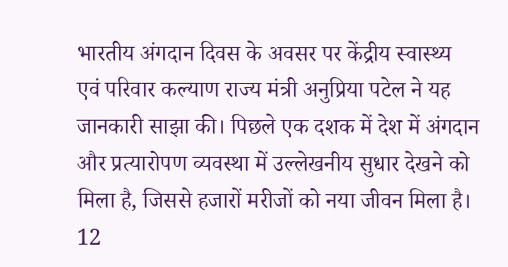भारतीय अंगदान दिवस के अवसर पर केंद्रीय स्वास्थ्य एवं परिवार कल्याण राज्य मंत्री अनुप्रिया पटेल ने यह जानकारी साझा की। पिछले एक दशक में देश में अंगदान और प्रत्यारोपण व्यवस्था में उल्लेखनीय सुधार देखने को मिला है, जिससे हजारों मरीजों को नया जीवन मिला है।
12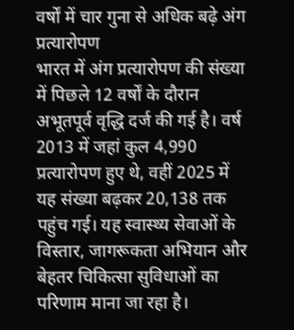वर्षों में चार गुना से अधिक बढ़े अंग प्रत्यारोपण
भारत में अंग प्रत्यारोपण की संख्या में पिछले 12 वर्षों के दौरान अभूतपूर्व वृद्धि दर्ज की गई है। वर्ष 2013 में जहां कुल 4,990 प्रत्यारोपण हुए थे, वहीं 2025 में यह संख्या बढ़कर 20,138 तक पहुंच गई। यह स्वास्थ्य सेवाओं के विस्तार, जागरूकता अभियान और बेहतर चिकित्सा सुविधाओं का परिणाम माना जा रहा है।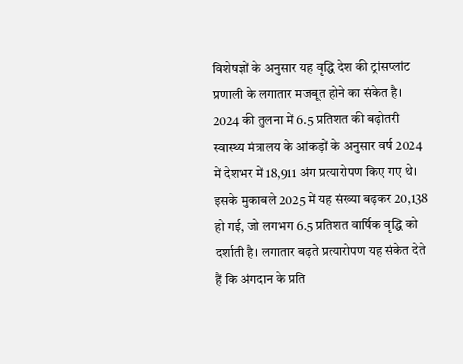विशेषज्ञों के अनुसार यह वृद्धि देश की ट्रांसप्लांट प्रणाली के लगातार मजबूत होने का संकेत है।
2024 की तुलना में 6.5 प्रतिशत की बढ़ोतरी
स्वास्थ्य मंत्रालय के आंकड़ों के अनुसार वर्ष 2024 में देशभर में 18,911 अंग प्रत्यारोपण किए गए थे। इसके मुकाबले 2025 में यह संख्या बढ़कर 20,138 हो गई, जो लगभग 6.5 प्रतिशत वार्षिक वृद्धि को दर्शाती है। लगातार बढ़ते प्रत्यारोपण यह संकेत देते हैं कि अंगदान के प्रति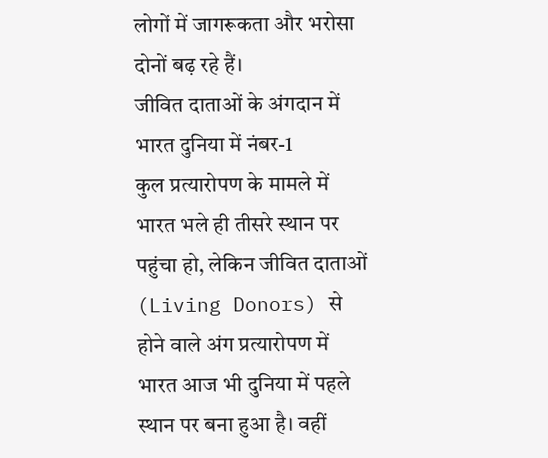लोगों में जागरूकता और भरोसा दोनों बढ़ रहे हैं।
जीवित दाताओं के अंगदान में भारत दुनिया में नंबर-1
कुल प्रत्यारोपण के मामले में भारत भले ही तीसरे स्थान पर पहुंचा हो, लेकिन जीवित दाताओं (Living Donors) से होने वाले अंग प्रत्यारोपण में भारत आज भी दुनिया में पहले स्थान पर बना हुआ है। वहीं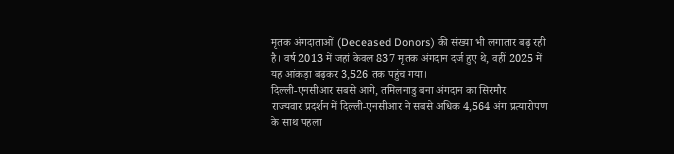मृतक अंगदाताओं (Deceased Donors) की संख्या भी लगातार बढ़ रही है। वर्ष 2013 में जहां केवल 837 मृतक अंगदान दर्ज हुए थे, वहीं 2025 में यह आंकड़ा बढ़कर 3,526 तक पहुंच गया।
दिल्ली-एनसीआर सबसे आगे, तमिलनाडु बना अंगदान का सिरमौर
राज्यवार प्रदर्शन में दिल्ली-एनसीआर ने सबसे अधिक 4,564 अंग प्रत्यारोपण के साथ पहला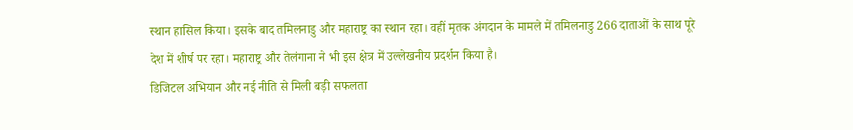स्थान हासिल किया। इसके बाद तमिलनाडु और महाराष्ट्र का स्थान रहा। वहीं मृतक अंगदान के मामले में तमिलनाडु 266 दाताओं के साथ पूरे देश में शीर्ष पर रहा। महाराष्ट्र और तेलंगाना ने भी इस क्षेत्र में उल्लेखनीय प्रदर्शन किया है।
डिजिटल अभियान और नई नीति से मिली बड़ी सफलता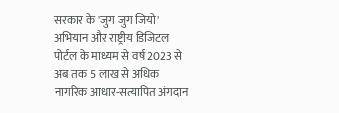सरकार के 'जुग जुग जियो' अभियान और राष्ट्रीय डिजिटल पोर्टल के माध्यम से वर्ष 2023 से अब तक 5 लाख से अधिक नागरिक आधार-सत्यापित अंगदान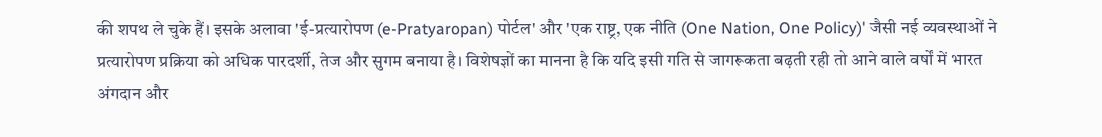की शपथ ले चुके हैं। इसके अलावा 'ई-प्रत्यारोपण (e-Pratyaropan) पोर्टल' और 'एक राष्ट्र, एक नीति (One Nation, One Policy)' जैसी नई व्यवस्थाओं ने प्रत्यारोपण प्रक्रिया को अधिक पारदर्शी, तेज और सुगम बनाया है। विशेषज्ञों का मानना है कि यदि इसी गति से जागरूकता बढ़ती रही तो आने वाले वर्षों में भारत अंगदान और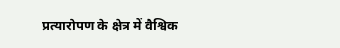प्रत्यारोपण के क्षेत्र में वैश्विक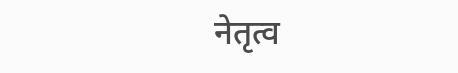नेतृत्व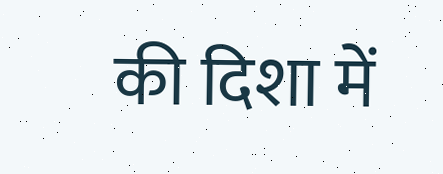की दिशा में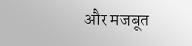और मजबूत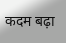कदम बढ़ा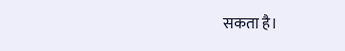सकता है।